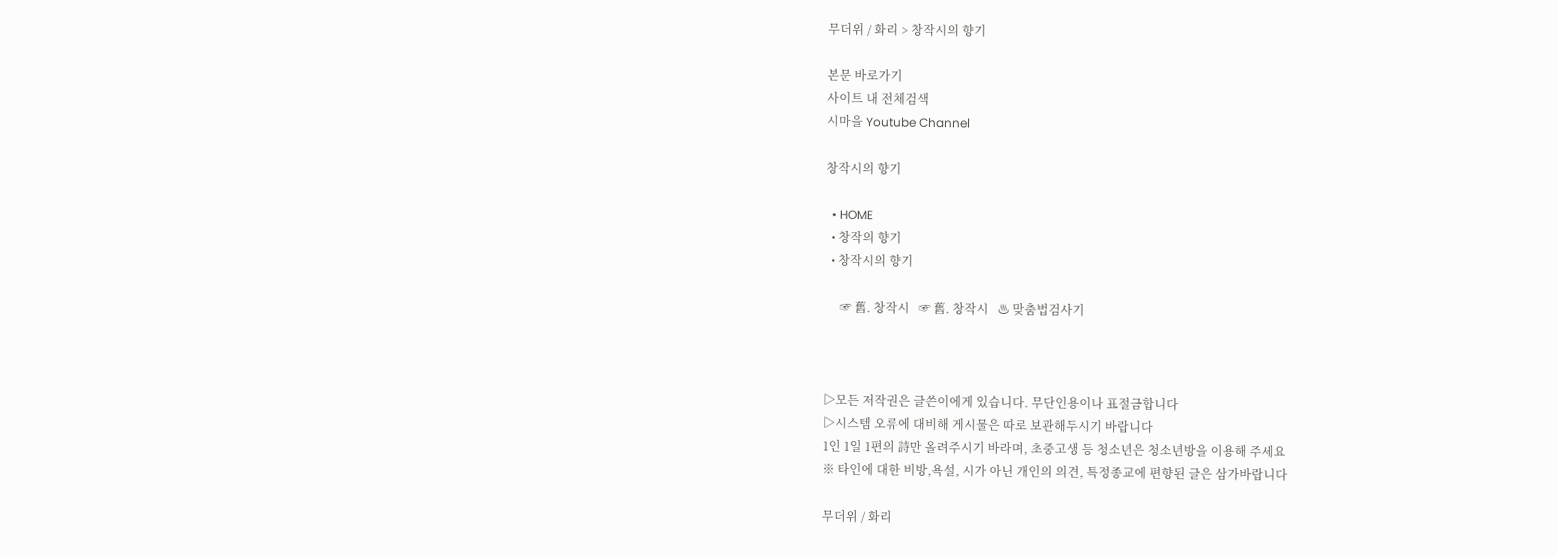무더위 / 화리 > 창작시의 향기

본문 바로가기
사이트 내 전체검색
시마을 Youtube Channel

창작시의 향기

  • HOME
  • 창작의 향기
  • 창작시의 향기

     ☞ 舊. 창작시   ☞ 舊. 창작시   ♨ 맞춤법검사기



▷모든 저작권은 글쓴이에게 있습니다. 무단인용이나 표절금합니다
▷시스템 오류에 대비해 게시물은 따로 보관해두시기 바랍니다
1인 1일 1편의 詩만 올려주시기 바라며, 초중고생 등 청소년은 청소년방을 이용해 주세요
※ 타인에 대한 비방,욕설, 시가 아닌 개인의 의견, 특정종교에 편향된 글은 삼가바랍니다

무더위 / 화리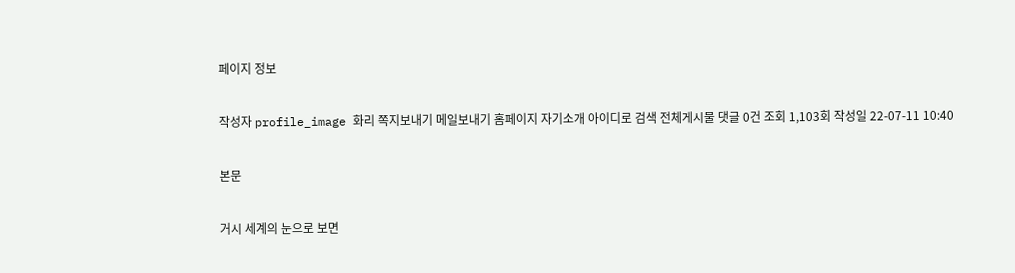페이지 정보

작성자 profile_image 화리 쪽지보내기 메일보내기 홈페이지 자기소개 아이디로 검색 전체게시물 댓글 0건 조회 1,103회 작성일 22-07-11 10:40

본문

거시 세계의 눈으로 보면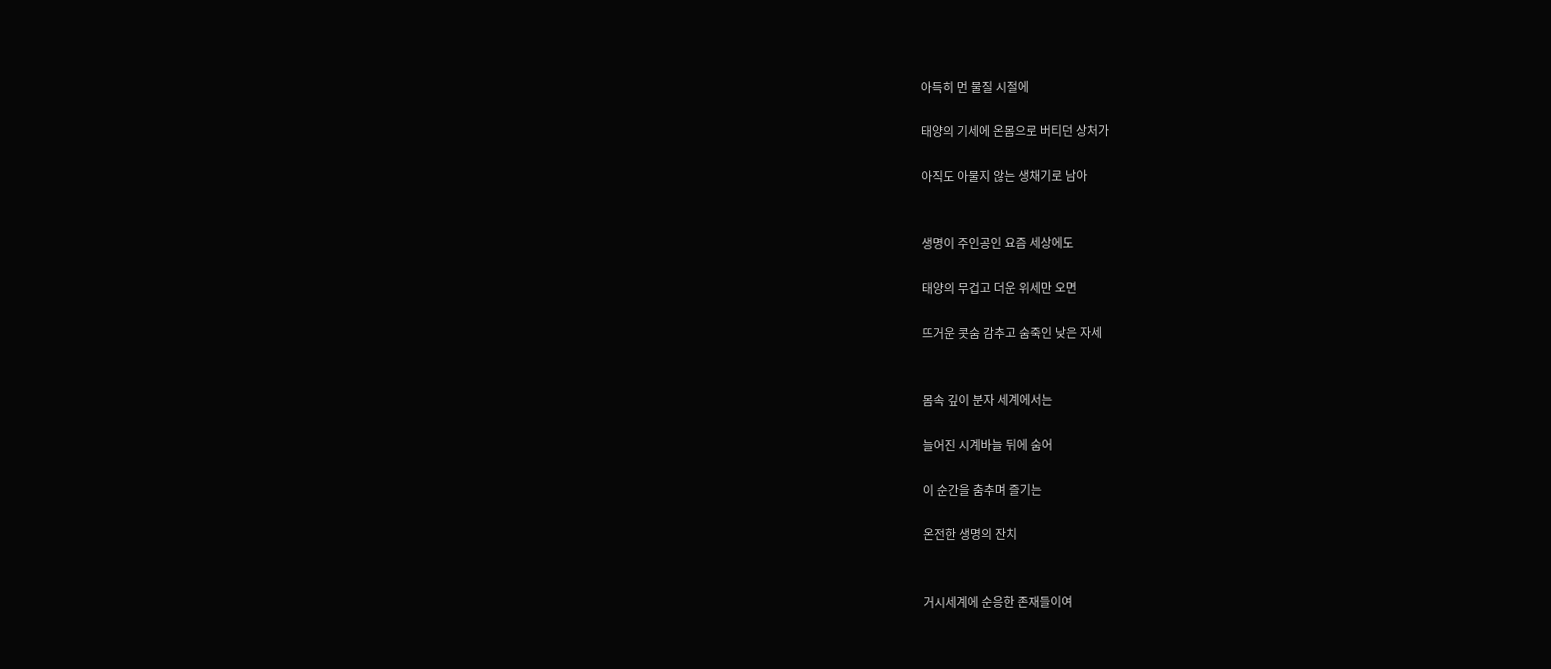아득히 먼 물질 시절에

태양의 기세에 온몸으로 버티던 상처가

아직도 아물지 않는 생채기로 남아


생명이 주인공인 요즘 세상에도

태양의 무겁고 더운 위세만 오면

뜨거운 콧숨 감추고 숨죽인 낮은 자세


몸속 깊이 분자 세계에서는

늘어진 시계바늘 뒤에 숨어

이 순간을 춤추며 즐기는

온전한 생명의 잔치


거시세계에 순응한 존재들이여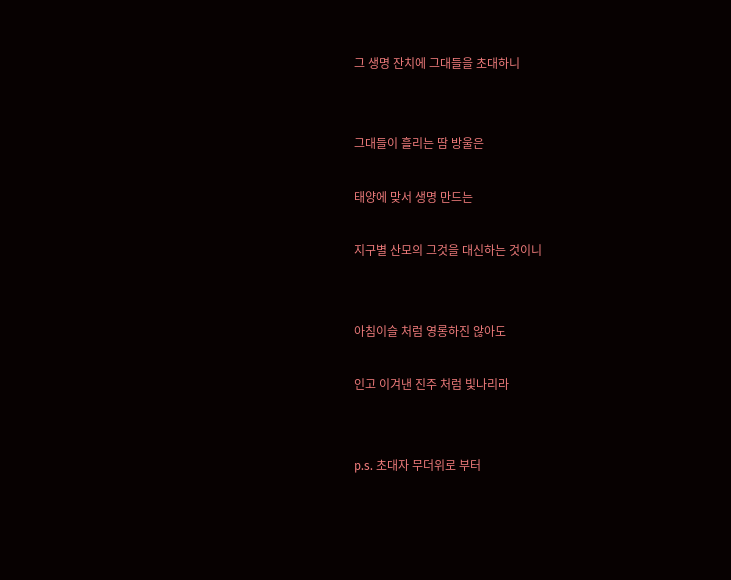그 생명 잔치에 그대들을 초대하니


그대들이 흘리는 땀 방울은

태양에 맞서 생명 만드는

지구별 산모의 그것을 대신하는 것이니


아침이슬 처럼 영롱하진 않아도

인고 이겨낸 진주 처럼 빛나리라


p.s. 초대자 무더위로 부터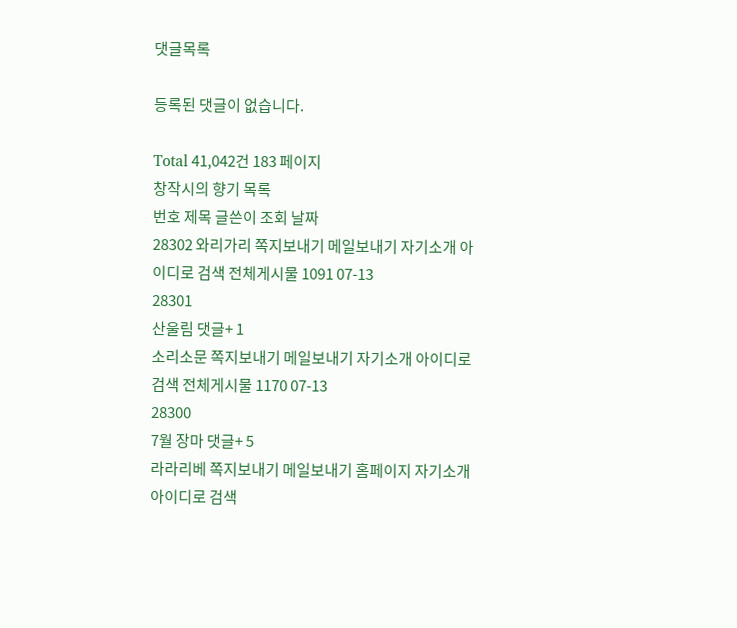댓글목록

등록된 댓글이 없습니다.

Total 41,042건 183 페이지
창작시의 향기 목록
번호 제목 글쓴이 조회 날짜
28302 와리가리 쪽지보내기 메일보내기 자기소개 아이디로 검색 전체게시물 1091 07-13
28301
산울림 댓글+ 1
소리소문 쪽지보내기 메일보내기 자기소개 아이디로 검색 전체게시물 1170 07-13
28300
7월 장마 댓글+ 5
라라리베 쪽지보내기 메일보내기 홈페이지 자기소개 아이디로 검색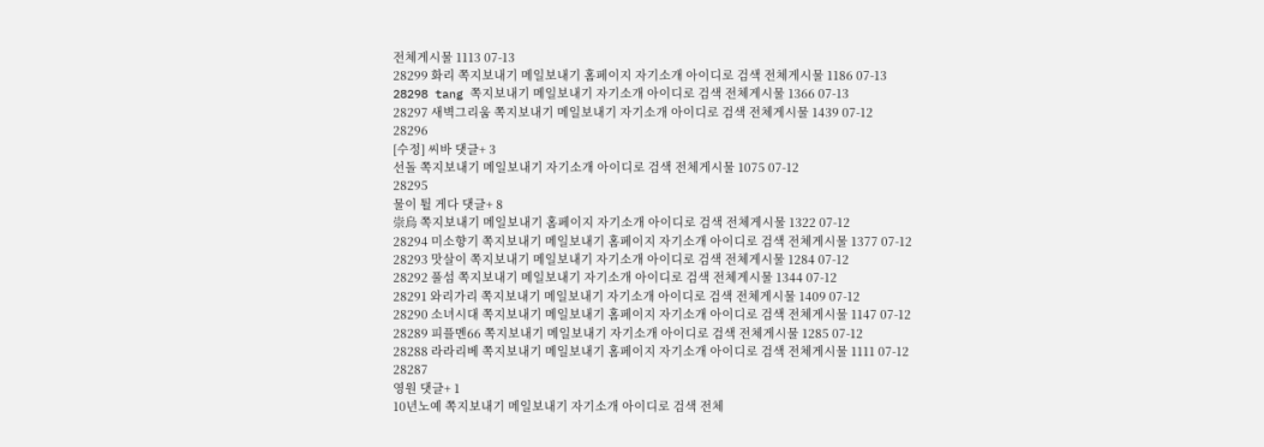전체게시물 1113 07-13
28299 화리 쪽지보내기 메일보내기 홈페이지 자기소개 아이디로 검색 전체게시물 1186 07-13
28298 tang 쪽지보내기 메일보내기 자기소개 아이디로 검색 전체게시물 1366 07-13
28297 새벽그리움 쪽지보내기 메일보내기 자기소개 아이디로 검색 전체게시물 1439 07-12
28296
[수정] 씨바 댓글+ 3
선돌 쪽지보내기 메일보내기 자기소개 아이디로 검색 전체게시물 1075 07-12
28295
물이 튈 게다 댓글+ 8
崇烏 쪽지보내기 메일보내기 홈페이지 자기소개 아이디로 검색 전체게시물 1322 07-12
28294 미소향기 쪽지보내기 메일보내기 홈페이지 자기소개 아이디로 검색 전체게시물 1377 07-12
28293 맛살이 쪽지보내기 메일보내기 자기소개 아이디로 검색 전체게시물 1284 07-12
28292 풀섬 쪽지보내기 메일보내기 자기소개 아이디로 검색 전체게시물 1344 07-12
28291 와리가리 쪽지보내기 메일보내기 자기소개 아이디로 검색 전체게시물 1409 07-12
28290 소녀시대 쪽지보내기 메일보내기 홈페이지 자기소개 아이디로 검색 전체게시물 1147 07-12
28289 피플멘66 쪽지보내기 메일보내기 자기소개 아이디로 검색 전체게시물 1285 07-12
28288 라라리베 쪽지보내기 메일보내기 홈페이지 자기소개 아이디로 검색 전체게시물 1111 07-12
28287
영원 댓글+ 1
10년노예 쪽지보내기 메일보내기 자기소개 아이디로 검색 전체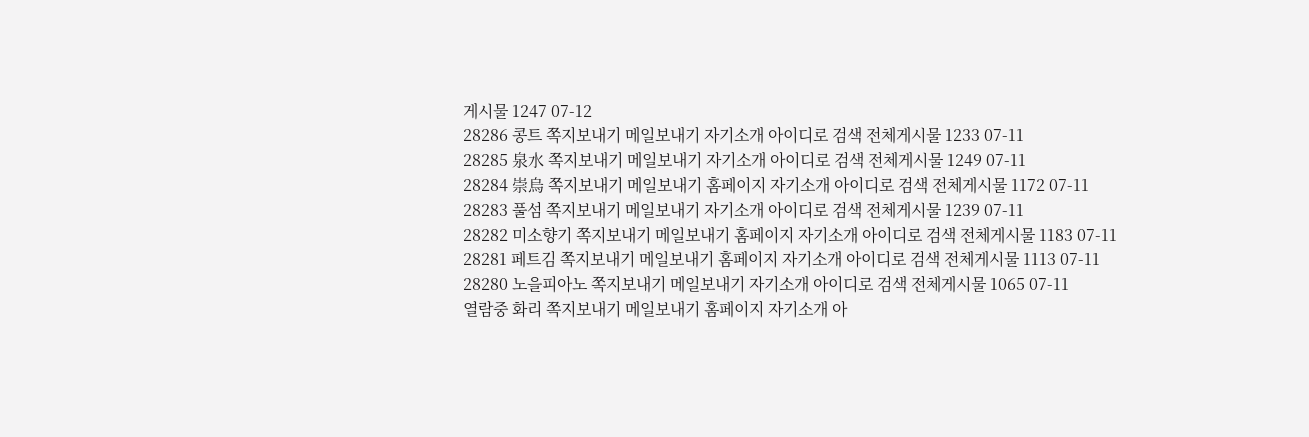게시물 1247 07-12
28286 콩트 쪽지보내기 메일보내기 자기소개 아이디로 검색 전체게시물 1233 07-11
28285 泉水 쪽지보내기 메일보내기 자기소개 아이디로 검색 전체게시물 1249 07-11
28284 崇烏 쪽지보내기 메일보내기 홈페이지 자기소개 아이디로 검색 전체게시물 1172 07-11
28283 풀섬 쪽지보내기 메일보내기 자기소개 아이디로 검색 전체게시물 1239 07-11
28282 미소향기 쪽지보내기 메일보내기 홈페이지 자기소개 아이디로 검색 전체게시물 1183 07-11
28281 페트김 쪽지보내기 메일보내기 홈페이지 자기소개 아이디로 검색 전체게시물 1113 07-11
28280 노을피아노 쪽지보내기 메일보내기 자기소개 아이디로 검색 전체게시물 1065 07-11
열람중 화리 쪽지보내기 메일보내기 홈페이지 자기소개 아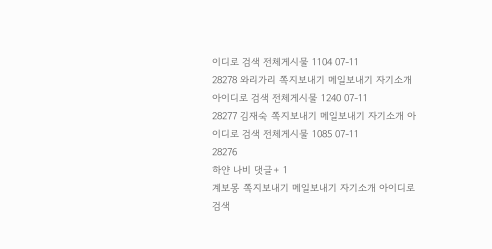이디로 검색 전체게시물 1104 07-11
28278 와리가리 쪽지보내기 메일보내기 자기소개 아이디로 검색 전체게시물 1240 07-11
28277 김재숙 쪽지보내기 메일보내기 자기소개 아이디로 검색 전체게시물 1085 07-11
28276
하얀 나비 댓글+ 1
계보몽 쪽지보내기 메일보내기 자기소개 아이디로 검색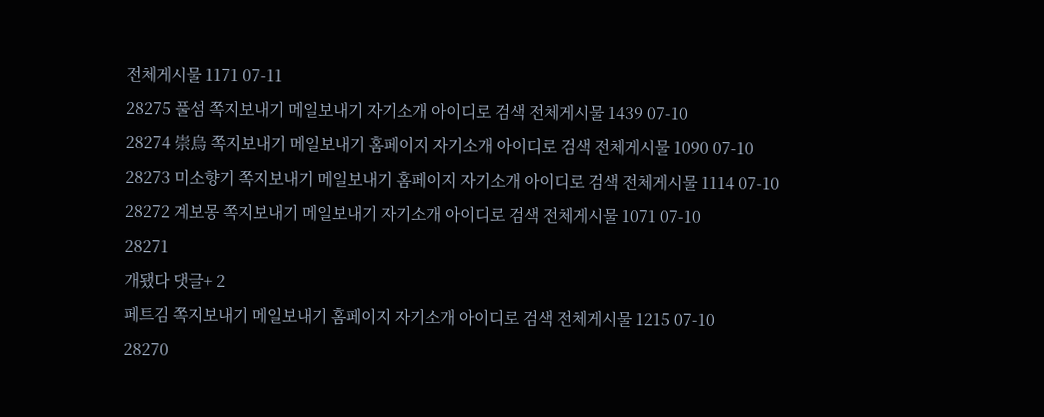전체게시물 1171 07-11
28275 풀섬 쪽지보내기 메일보내기 자기소개 아이디로 검색 전체게시물 1439 07-10
28274 崇烏 쪽지보내기 메일보내기 홈페이지 자기소개 아이디로 검색 전체게시물 1090 07-10
28273 미소향기 쪽지보내기 메일보내기 홈페이지 자기소개 아이디로 검색 전체게시물 1114 07-10
28272 계보몽 쪽지보내기 메일보내기 자기소개 아이디로 검색 전체게시물 1071 07-10
28271
개됐다 댓글+ 2
페트김 쪽지보내기 메일보내기 홈페이지 자기소개 아이디로 검색 전체게시물 1215 07-10
28270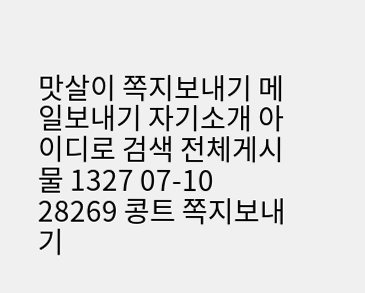맛살이 쪽지보내기 메일보내기 자기소개 아이디로 검색 전체게시물 1327 07-10
28269 콩트 쪽지보내기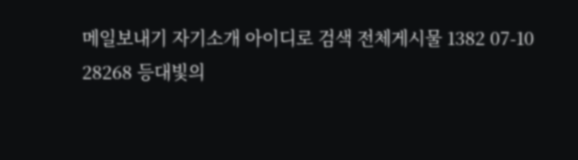메일보내기 자기소개 아이디로 검색 전체게시물 1382 07-10
28268 등대빛의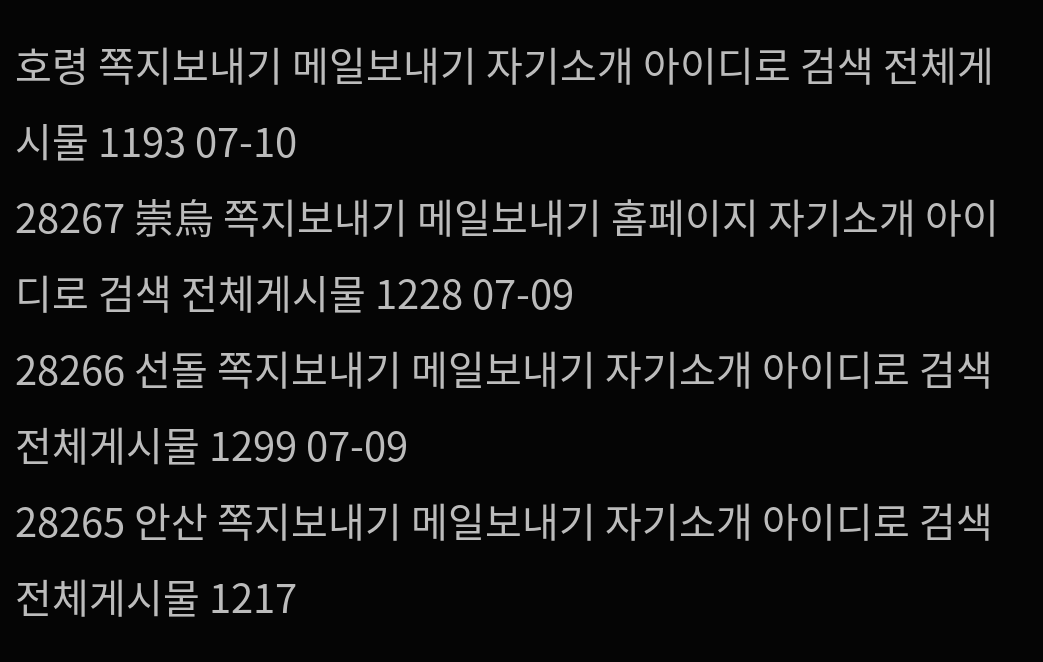호령 쪽지보내기 메일보내기 자기소개 아이디로 검색 전체게시물 1193 07-10
28267 崇烏 쪽지보내기 메일보내기 홈페이지 자기소개 아이디로 검색 전체게시물 1228 07-09
28266 선돌 쪽지보내기 메일보내기 자기소개 아이디로 검색 전체게시물 1299 07-09
28265 안산 쪽지보내기 메일보내기 자기소개 아이디로 검색 전체게시물 1217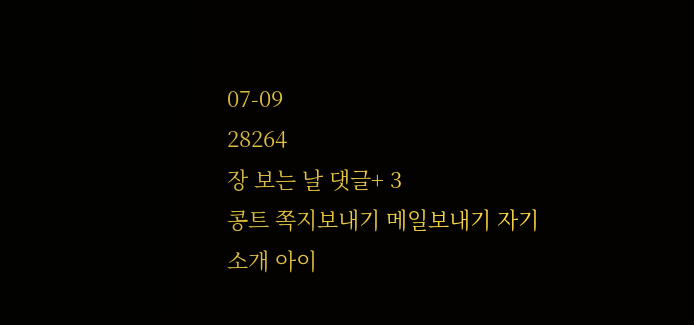07-09
28264
장 보는 날 댓글+ 3
콩트 쪽지보내기 메일보내기 자기소개 아이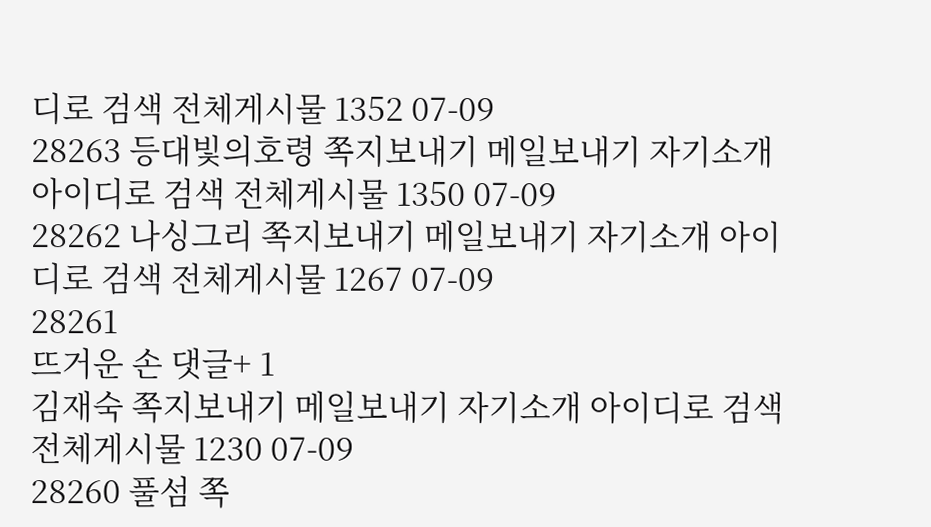디로 검색 전체게시물 1352 07-09
28263 등대빛의호령 쪽지보내기 메일보내기 자기소개 아이디로 검색 전체게시물 1350 07-09
28262 나싱그리 쪽지보내기 메일보내기 자기소개 아이디로 검색 전체게시물 1267 07-09
28261
뜨거운 손 댓글+ 1
김재숙 쪽지보내기 메일보내기 자기소개 아이디로 검색 전체게시물 1230 07-09
28260 풀섬 쪽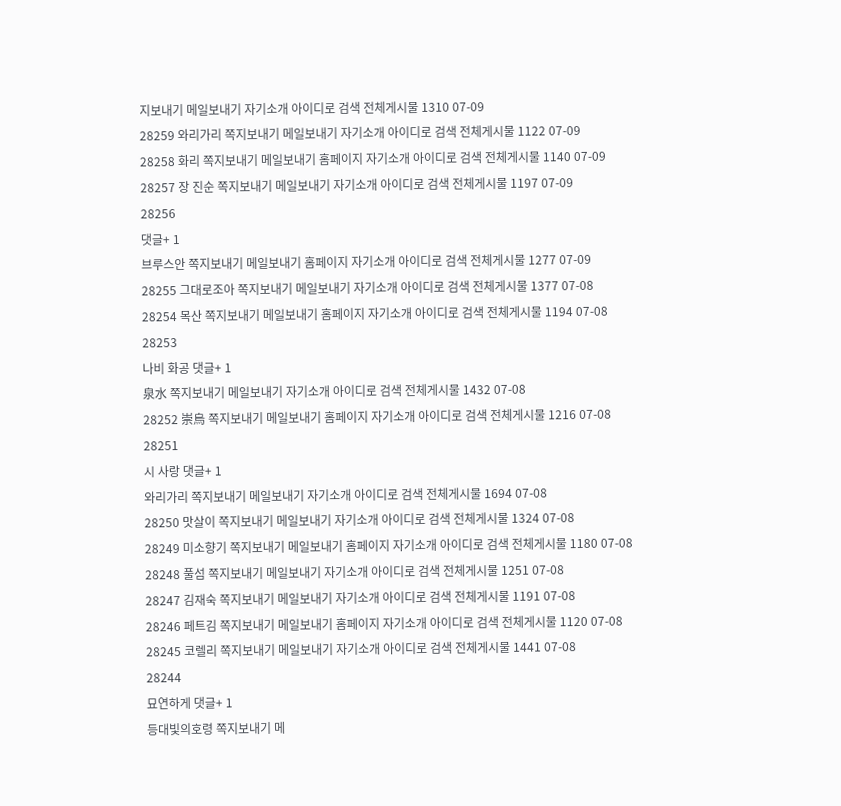지보내기 메일보내기 자기소개 아이디로 검색 전체게시물 1310 07-09
28259 와리가리 쪽지보내기 메일보내기 자기소개 아이디로 검색 전체게시물 1122 07-09
28258 화리 쪽지보내기 메일보내기 홈페이지 자기소개 아이디로 검색 전체게시물 1140 07-09
28257 장 진순 쪽지보내기 메일보내기 자기소개 아이디로 검색 전체게시물 1197 07-09
28256
댓글+ 1
브루스안 쪽지보내기 메일보내기 홈페이지 자기소개 아이디로 검색 전체게시물 1277 07-09
28255 그대로조아 쪽지보내기 메일보내기 자기소개 아이디로 검색 전체게시물 1377 07-08
28254 목산 쪽지보내기 메일보내기 홈페이지 자기소개 아이디로 검색 전체게시물 1194 07-08
28253
나비 화공 댓글+ 1
泉水 쪽지보내기 메일보내기 자기소개 아이디로 검색 전체게시물 1432 07-08
28252 崇烏 쪽지보내기 메일보내기 홈페이지 자기소개 아이디로 검색 전체게시물 1216 07-08
28251
시 사랑 댓글+ 1
와리가리 쪽지보내기 메일보내기 자기소개 아이디로 검색 전체게시물 1694 07-08
28250 맛살이 쪽지보내기 메일보내기 자기소개 아이디로 검색 전체게시물 1324 07-08
28249 미소향기 쪽지보내기 메일보내기 홈페이지 자기소개 아이디로 검색 전체게시물 1180 07-08
28248 풀섬 쪽지보내기 메일보내기 자기소개 아이디로 검색 전체게시물 1251 07-08
28247 김재숙 쪽지보내기 메일보내기 자기소개 아이디로 검색 전체게시물 1191 07-08
28246 페트김 쪽지보내기 메일보내기 홈페이지 자기소개 아이디로 검색 전체게시물 1120 07-08
28245 코렐리 쪽지보내기 메일보내기 자기소개 아이디로 검색 전체게시물 1441 07-08
28244
묘연하게 댓글+ 1
등대빛의호령 쪽지보내기 메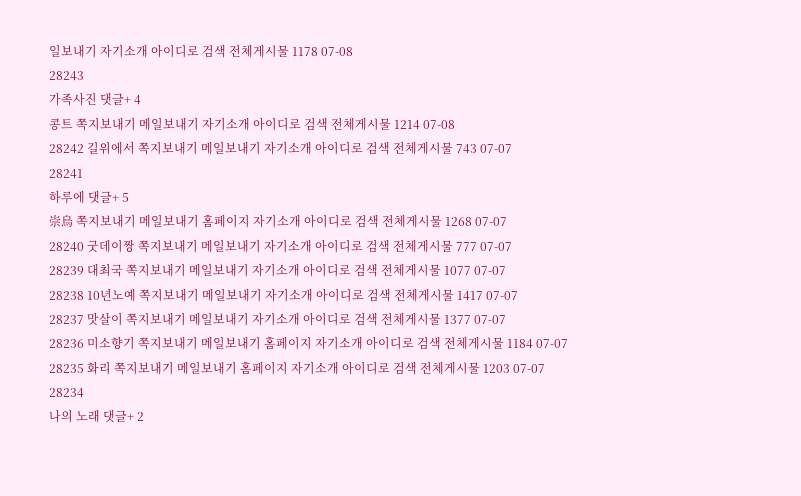일보내기 자기소개 아이디로 검색 전체게시물 1178 07-08
28243
가족사진 댓글+ 4
콩트 쪽지보내기 메일보내기 자기소개 아이디로 검색 전체게시물 1214 07-08
28242 길위에서 쪽지보내기 메일보내기 자기소개 아이디로 검색 전체게시물 743 07-07
28241
하루에 댓글+ 5
崇烏 쪽지보내기 메일보내기 홈페이지 자기소개 아이디로 검색 전체게시물 1268 07-07
28240 굿데이짱 쪽지보내기 메일보내기 자기소개 아이디로 검색 전체게시물 777 07-07
28239 대최국 쪽지보내기 메일보내기 자기소개 아이디로 검색 전체게시물 1077 07-07
28238 10년노예 쪽지보내기 메일보내기 자기소개 아이디로 검색 전체게시물 1417 07-07
28237 맛살이 쪽지보내기 메일보내기 자기소개 아이디로 검색 전체게시물 1377 07-07
28236 미소향기 쪽지보내기 메일보내기 홈페이지 자기소개 아이디로 검색 전체게시물 1184 07-07
28235 화리 쪽지보내기 메일보내기 홈페이지 자기소개 아이디로 검색 전체게시물 1203 07-07
28234
나의 노래 댓글+ 2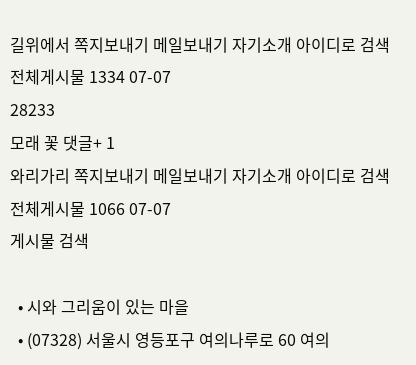길위에서 쪽지보내기 메일보내기 자기소개 아이디로 검색 전체게시물 1334 07-07
28233
모래 꽃 댓글+ 1
와리가리 쪽지보내기 메일보내기 자기소개 아이디로 검색 전체게시물 1066 07-07
게시물 검색

  • 시와 그리움이 있는 마을
  • (07328) 서울시 영등포구 여의나루로 60 여의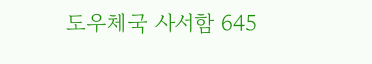도우체국 사서함 645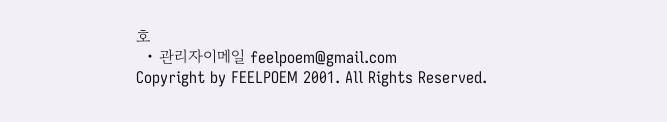호
  • 관리자이메일 feelpoem@gmail.com
Copyright by FEELPOEM 2001. All Rights Reserved.